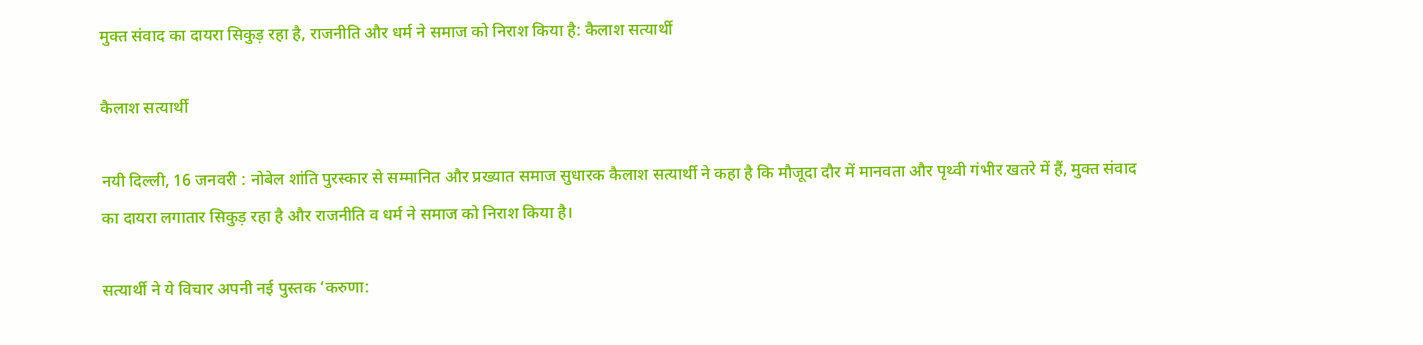मुक्त संवाद का दायरा सिकुड़ रहा है, राजनीति और धर्म ने समाज को निराश किया है: कैलाश सत्यार्थी

कैलाश सत्यार्थी

नयी दिल्ली, 16 जनवरी : नोबेल शांति पुरस्कार से सम्मानित और प्रख्यात समाज सुधारक कैलाश सत्यार्थी ने कहा है कि मौजूदा दौर में मानवता और पृथ्वी गंभीर खतरे में हैं, मुक्त संवाद का दायरा लगातार सिकुड़ रहा है और राजनीति व धर्म ने समाज को निराश किया है।

सत्यार्थी ने ये विचार अपनी नई पुस्तक ‘करुणा: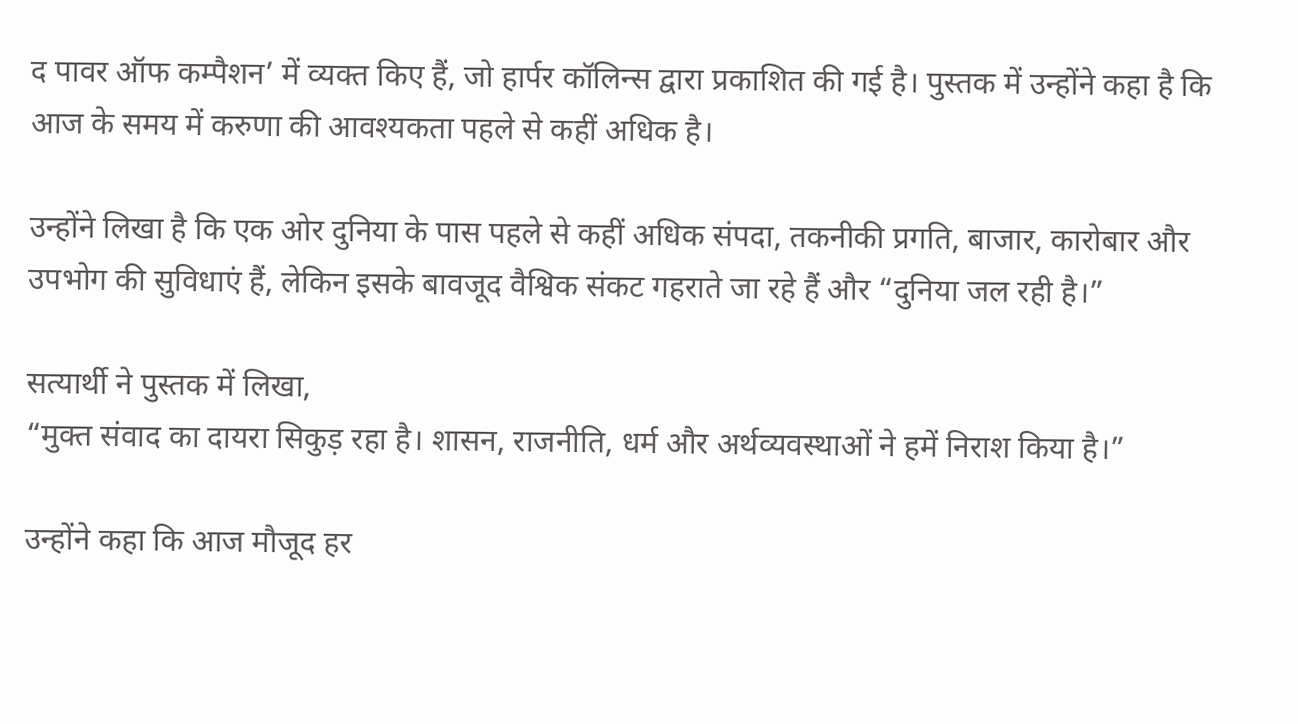द पावर ऑफ कम्पैशन’ में व्यक्त किए हैं, जो हार्पर कॉलिन्स द्वारा प्रकाशित की गई है। पुस्तक में उन्होंने कहा है कि आज के समय में करुणा की आवश्यकता पहले से कहीं अधिक है।

उन्होंने लिखा है कि एक ओर दुनिया के पास पहले से कहीं अधिक संपदा, तकनीकी प्रगति, बाजार, कारोबार और उपभोग की सुविधाएं हैं, लेकिन इसके बावजूद वैश्विक संकट गहराते जा रहे हैं और “दुनिया जल रही है।”

सत्यार्थी ने पुस्तक में लिखा,
“मुक्त संवाद का दायरा सिकुड़ रहा है। शासन, राजनीति, धर्म और अर्थव्यवस्थाओं ने हमें निराश किया है।”

उन्होंने कहा कि आज मौजूद हर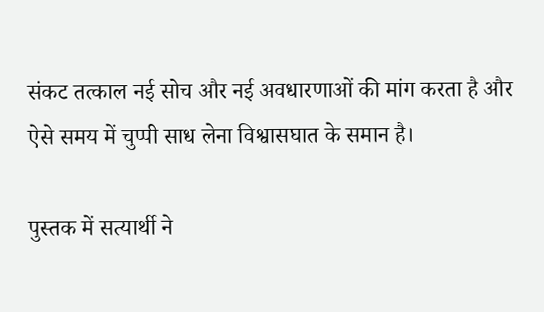संकट तत्काल नई सोच और नई अवधारणाओं की मांग करता है और ऐसे समय में चुप्पी साध लेना विश्वासघात के समान है।

पुस्तक में सत्यार्थी ने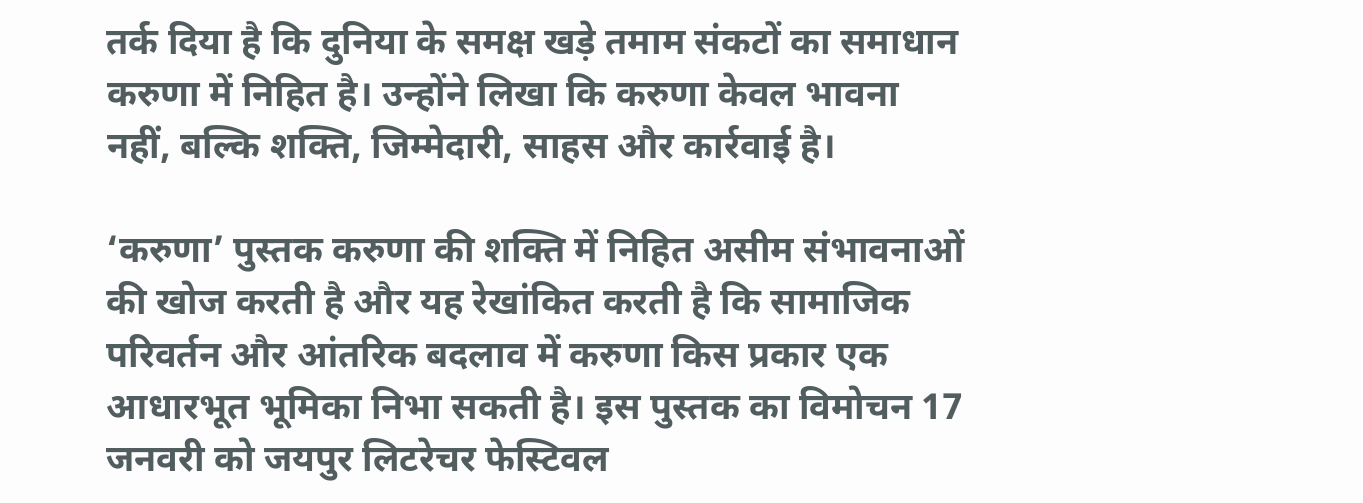तर्क दिया है कि दुनिया के समक्ष खड़े तमाम संकटों का समाधान करुणा में निहित है। उन्होंने लिखा कि करुणा केवल भावना नहीं, बल्कि शक्ति, जिम्मेदारी, साहस और कार्रवाई है।

‘करुणा’ पुस्तक करुणा की शक्ति में निहित असीम संभावनाओं की खोज करती है और यह रेखांकित करती है कि सामाजिक परिवर्तन और आंतरिक बदलाव में करुणा किस प्रकार एक आधारभूत भूमिका निभा सकती है। इस पुस्तक का विमोचन 17 जनवरी को जयपुर लिटरेचर फेस्टिवल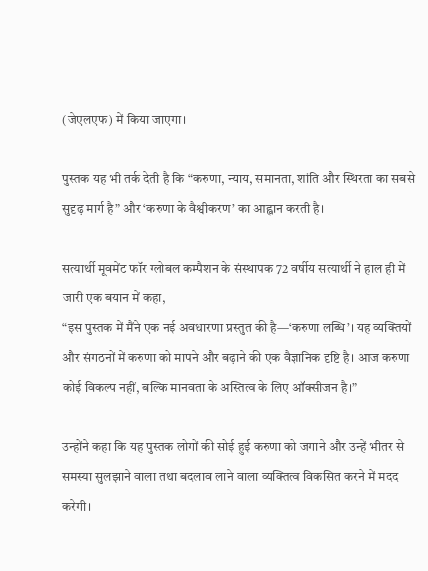(जेएलएफ) में किया जाएगा।

पुस्तक यह भी तर्क देती है कि “करुणा, न्याय, समानता, शांति और स्थिरता का सबसे सुदृढ़ मार्ग है” और ‘करुणा के वैश्वीकरण’ का आह्वान करती है।

सत्यार्थी मूवमेंट फॉर ग्लोबल कम्पैशन के संस्थापक 72 वर्षीय सत्यार्थी ने हाल ही में जारी एक बयान में कहा,
“इस पुस्तक में मैंने एक नई अवधारणा प्रस्तुत की है—‘करुणा लब्धि’। यह व्यक्तियों और संगठनों में करुणा को मापने और बढ़ाने की एक वैज्ञानिक दृष्टि है। आज करुणा कोई विकल्प नहीं, बल्कि मानवता के अस्तित्व के लिए ऑक्सीजन है।”

उन्होंने कहा कि यह पुस्तक लोगों की सोई हुई करुणा को जगाने और उन्हें भीतर से समस्या सुलझाने वाला तथा बदलाव लाने वाला व्यक्तित्व विकसित करने में मदद करेगी।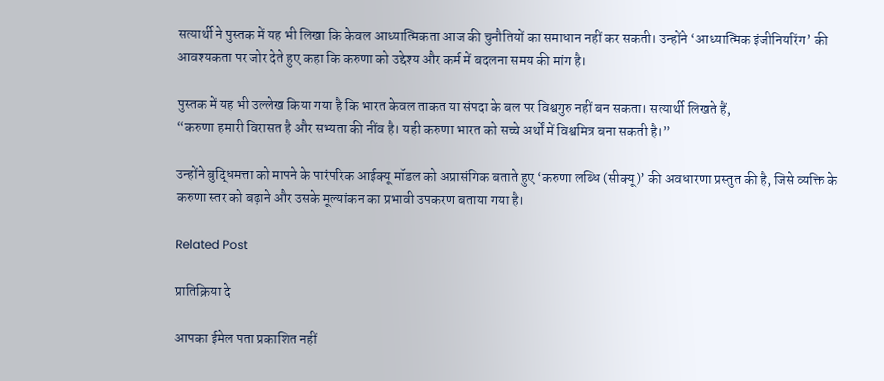सत्यार्थी ने पुस्तक में यह भी लिखा कि केवल आध्यात्मिकता आज की चुनौतियों का समाधान नहीं कर सकती। उन्होंने ‘आध्यात्मिक इंजीनियरिंग’ की आवश्यकता पर जोर देते हुए कहा कि करुणा को उद्देश्य और कर्म में बदलना समय की मांग है।

पुस्तक में यह भी उल्लेख किया गया है कि भारत केवल ताकत या संपदा के बल पर विश्वगुरु नहीं बन सकता। सत्यार्थी लिखते हैं,
“करुणा हमारी विरासत है और सभ्यता की नींव है। यही करुणा भारत को सच्चे अर्थों में विश्वमित्र बना सकती है।”

उन्होंने बुद्धिमत्ता को मापने के पारंपरिक आईक्यू मॉडल को अप्रासंगिक बताते हुए ‘करुणा लब्धि (सीक्यू)’ की अवधारणा प्रस्तुत की है, जिसे व्यक्ति के करुणा स्तर को बढ़ाने और उसके मूल्यांकन का प्रभावी उपकरण बताया गया है।

Related Post

प्रातिक्रिया दे

आपका ईमेल पता प्रकाशित नहीं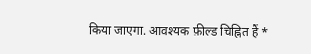किया जाएगा. आवश्यक फ़ील्ड चिह्नित हैं *